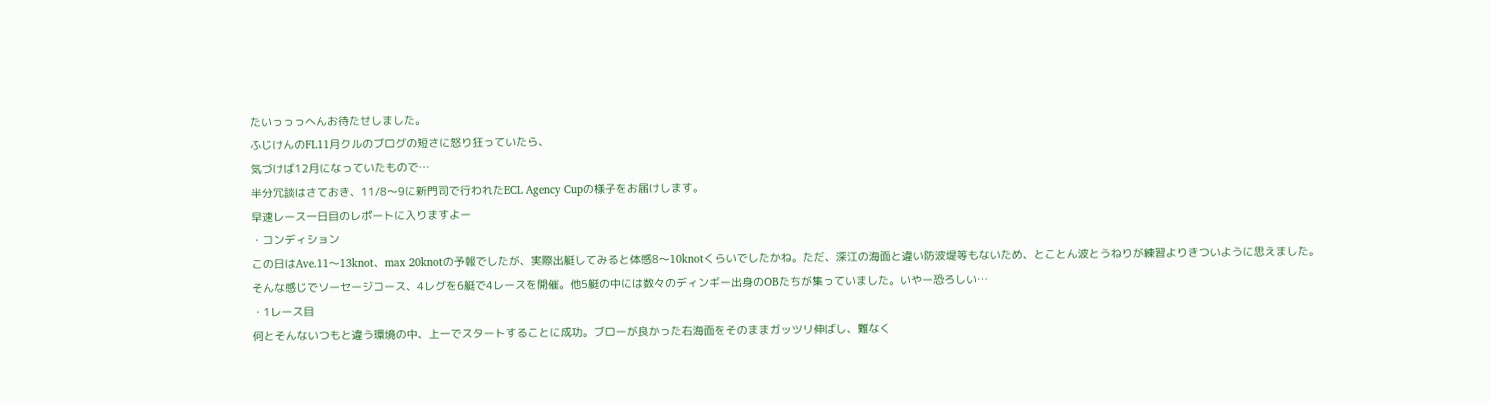たいっっっへんお待たせしました。
ふじけんのFL11月クルのブログの短さに怒り狂っていたら、
気づけば12月になっていたもので…
半分冗談はさておき、11/8〜9に新門司で行われたECL Agency Cupの様子をお届けします。
早速レース一日目のレポートに入りますよー
・コンディション
この日はAve.11〜13knot、max 20knotの予報でしたが、実際出艇してみると体感8〜10knotくらいでしたかね。ただ、深江の海面と違い防波堤等もないため、とことん波とうねりが練習よりきついように思えました。
そんな感じでソーセージコース、4レグを6艇で4レースを開催。他5艇の中には数々のディンギー出身のOBたちが集っていました。いやー恐ろしい…
・1レース目
何とそんないつもと違う環境の中、上一でスタートすることに成功。ブローが良かった右海面をそのままガッツリ伸ばし、難なく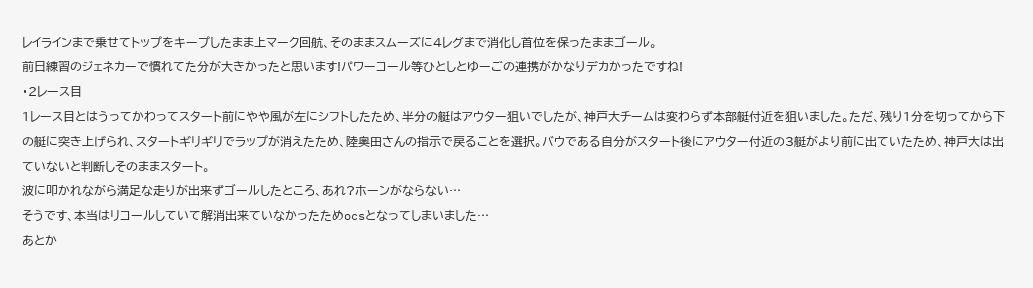レイラインまで乗せてトップをキープしたまま上マーク回航、そのままスムーズに4レグまで消化し首位を保ったままゴール。
前日練習のジェネカーで慣れてた分が大きかったと思います!パワーコール等ひとしとゆーごの連携がかなりデカかったですね!
・2レース目
1レース目とはうってかわってスタート前にやや風が左にシフトしたため、半分の艇はアウター狙いでしたが、神戸大チームは変わらず本部艇付近を狙いました。ただ、残り1分を切ってから下の艇に突き上げられ、スタートギリギリでラップが消えたため、陸奥田さんの指示で戻ることを選択。バウである自分がスタート後にアウター付近の3艇がより前に出ていたため、神戸大は出ていないと判断しそのままスタート。
波に叩かれながら満足な走りが出来ずゴールしたところ、あれ?ホーンがならない…
そうです、本当はリコールしていて解消出来ていなかったためocsとなってしまいました…
あとか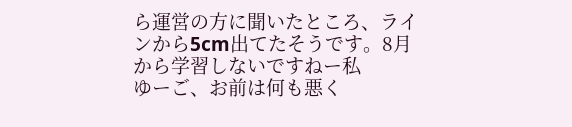ら運営の方に聞いたところ、ラインから5cm出てたそうです。8月から学習しないですねー私
ゆーご、お前は何も悪く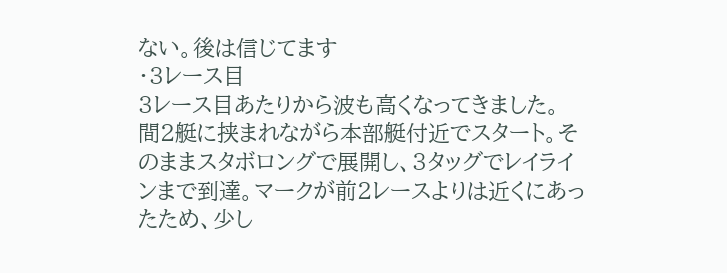ない。後は信じてます
・3レース目
3レース目あたりから波も高くなってきました。
間2艇に挟まれながら本部艇付近でスタート。そのままスタボロングで展開し、3タッグでレイラインまで到達。マークが前2レースよりは近くにあったため、少し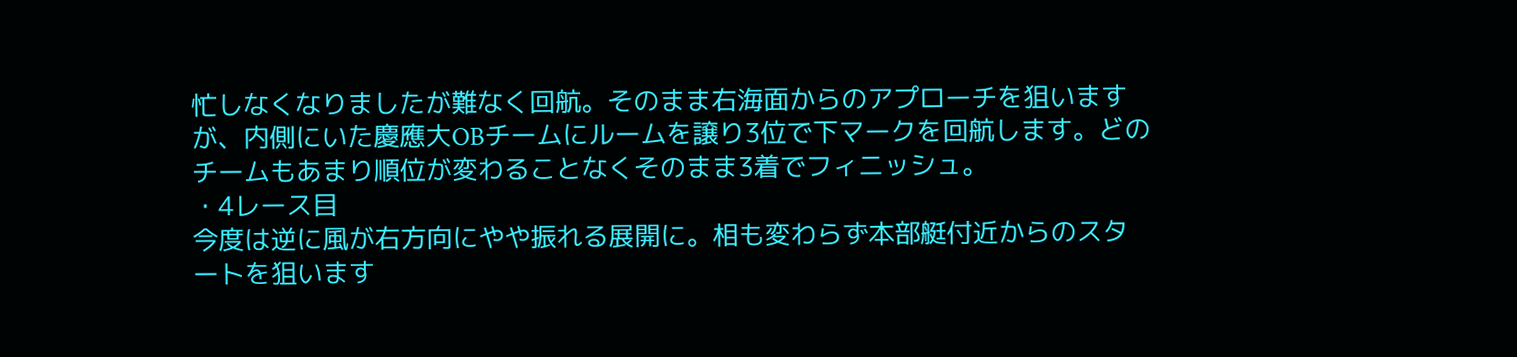忙しなくなりましたが難なく回航。そのまま右海面からのアプローチを狙いますが、内側にいた慶應大OBチームにルームを譲り3位で下マークを回航します。どのチームもあまり順位が変わることなくそのまま3着でフィニッシュ。
・4レース目
今度は逆に風が右方向にやや振れる展開に。相も変わらず本部艇付近からのスタートを狙います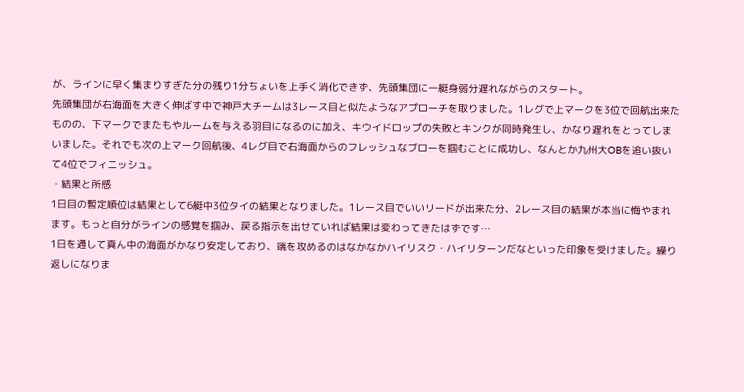が、ラインに早く集まりすぎた分の残り1分ちょいを上手く消化できず、先頭集団に一艇身弱分遅れながらのスタート。
先頭集団が右海面を大きく伸ばす中で神戸大チームは3レース目と似たようなアプローチを取りました。1レグで上マークを3位で回航出来たものの、下マークでまたもやルームを与える羽目になるのに加え、キウイドロップの失敗とキンクが同時発生し、かなり遅れをとってしまいました。それでも次の上マーク回航後、4レグ目で右海面からのフレッシュなブローを掴むことに成功し、なんとか九州大OBを追い抜いて4位でフィニッシュ。
・結果と所感
1日目の暫定順位は結果として6艇中3位タイの結果となりました。1レース目でいいリードが出来た分、2レース目の結果が本当に悔やまれます。もっと自分がラインの感覚を掴み、戻る指示を出せていれば結果は変わってきたはずです…
1日を通して真ん中の海面がかなり安定しており、端を攻めるのはなかなかハイリスク・ハイリターンだなといった印象を受けました。繰り返しになりま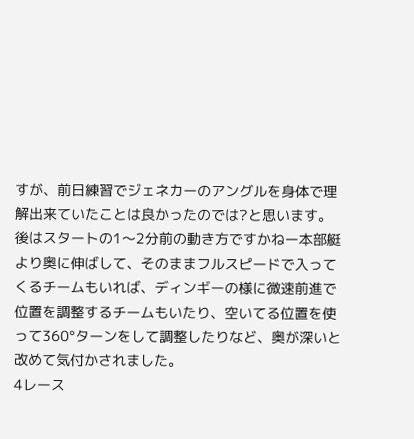すが、前日練習でジェネカーのアングルを身体で理解出来ていたことは良かったのでは?と思います。
後はスタートの1〜2分前の動き方ですかねー本部艇より奥に伸ばして、そのままフルスピードで入ってくるチームもいれば、ディンギーの様に微速前進で位置を調整するチームもいたり、空いてる位置を使って360°ターンをして調整したりなど、奥が深いと改めて気付かされました。
4レース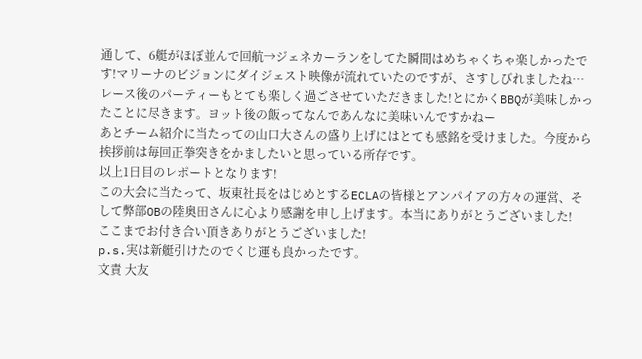通して、6艇がほぼ並んで回航→ジェネカーランをしてた瞬間はめちゃくちゃ楽しかったです!マリーナのビジョンにダイジェスト映像が流れていたのですが、さすしびれましたね…
レース後のパーティーもとても楽しく過ごさせていただきました!とにかくBBQが美味しかったことに尽きます。ヨット後の飯ってなんであんなに美味いんですかねー
あとチーム紹介に当たっての山口大さんの盛り上げにはとても感銘を受けました。今度から挨拶前は毎回正拳突きをかましたいと思っている所存です。
以上1日目のレポートとなります!
この大会に当たって、坂東社長をはじめとするECLAの皆様とアンパイアの方々の運営、そして弊部OBの陸奥田さんに心より感謝を申し上げます。本当にありがとうございました!
ここまでお付き合い頂きありがとうございました!
p.s.実は新艇引けたのでくじ運も良かったです。
文責 大友